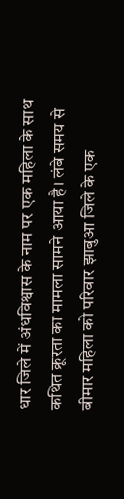धार जिले में अंधविश्वास के नाम पर एक महिला के साथ कथित क्रूरता का मामला सामने आया है। लंबे समय से बीमार महिला को परिवार झाबुआ जिले के एक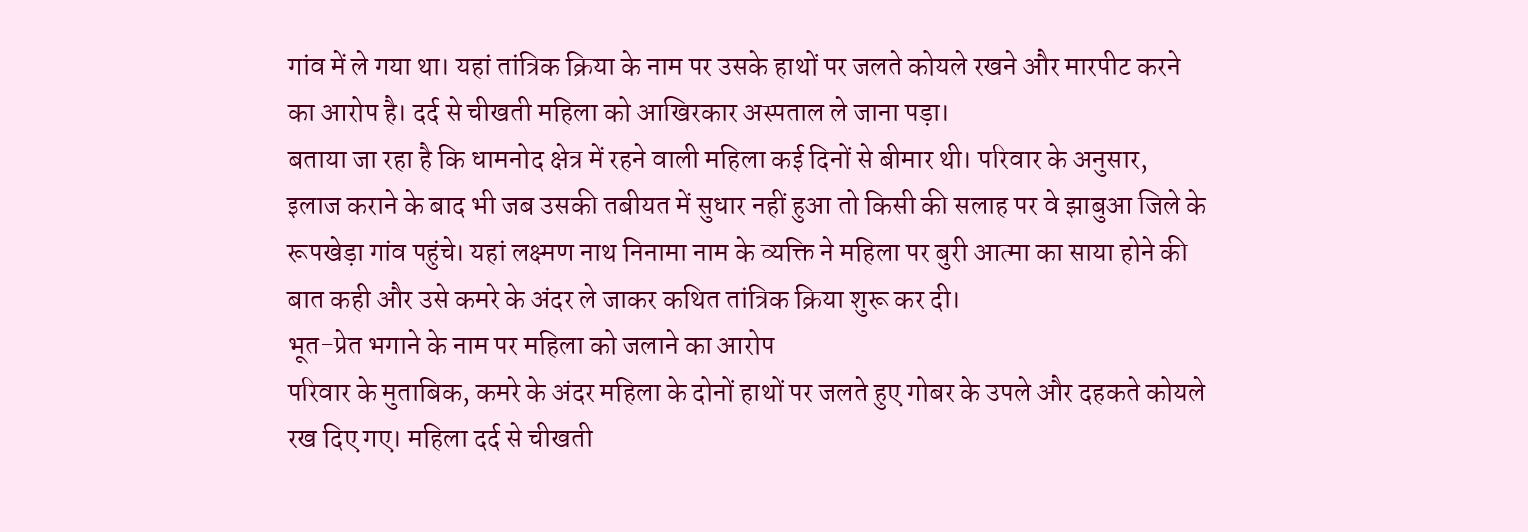गांव में ले गया था। यहां तांत्रिक क्रिया के नाम पर उसके हाथों पर जलते कोयले रखने और मारपीट करने का आरोप है। दर्द से चीखती महिला को आखिरकार अस्पताल ले जाना पड़ा।
बताया जा रहा है कि धामनोद क्षेत्र में रहने वाली महिला कई दिनों से बीमार थी। परिवार के अनुसार, इलाज कराने के बाद भी जब उसकी तबीयत में सुधार नहीं हुआ तो किसी की सलाह पर वे झाबुआ जिले के रूपखेड़ा गांव पहुंचे। यहां लक्ष्मण नाथ निनामा नाम के व्यक्ति ने महिला पर बुरी आत्मा का साया होने की बात कही और उसे कमरे के अंदर ले जाकर कथित तांत्रिक क्रिया शुरू कर दी।
भूत-प्रेत भगाने के नाम पर महिला को जलाने का आरोप
परिवार के मुताबिक, कमरे के अंदर महिला के दोनों हाथों पर जलते हुए गोबर के उपले और दहकते कोयले रख दिए गए। महिला दर्द से चीखती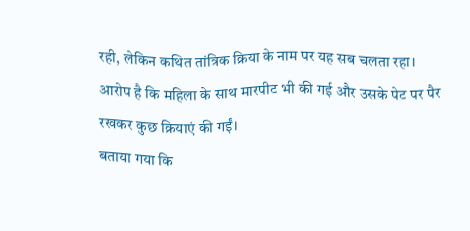रही, लेकिन कथित तांत्रिक क्रिया के नाम पर यह सब चलता रहा। आरोप है कि महिला के साथ मारपीट भी की गई और उसके पेट पर पैर रखकर कुछ क्रियाएं की गईं।
बताया गया कि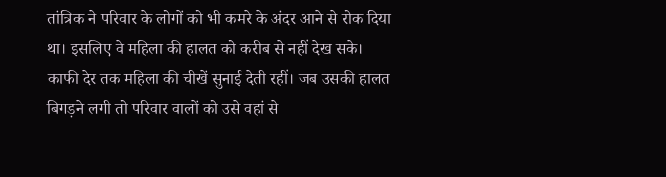तांत्रिक ने परिवार के लोगों को भी कमरे के अंदर आने से रोक दिया था। इसलिए वे महिला की हालत को करीब से नहीं देख सके। काफी देर तक महिला की चीखें सुनाई देती रहीं। जब उसकी हालत बिगड़ने लगी तो परिवार वालों को उसे वहां से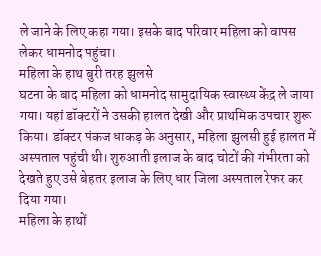ले जाने के लिए कहा गया। इसके बाद परिवार महिला को वापस लेकर धामनोद पहुंचा।
महिला के हाथ बुरी तरह झुलसे
घटना के बाद महिला को धामनोद सामुदायिक स्वास्थ्य केंद्र ले जाया गया। यहां डॉक्टरों ने उसकी हालत देखी और प्राथमिक उपचार शुरू किया। डॉक्टर पंकज धाकड़ के अनुसार, महिला झुलसी हुई हालत में अस्पताल पहुंची थी। शुरुआती इलाज के बाद चोटों की गंभीरता को देखते हुए उसे बेहतर इलाज के लिए धार जिला अस्पताल रेफर कर दिया गया।
महिला के हाथों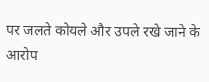पर जलते कोयले और उपले रखे जाने के आरोप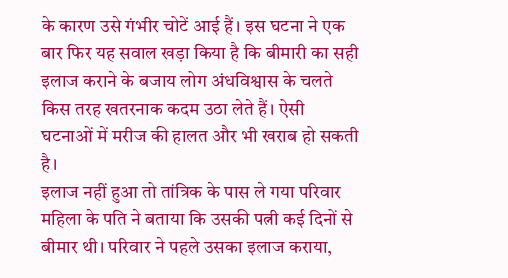के कारण उसे गंभीर चोटें आई हैं। इस घटना ने एक बार फिर यह सवाल खड़ा किया है कि बीमारी का सही इलाज कराने के बजाय लोग अंधविश्वास के चलते किस तरह खतरनाक कदम उठा लेते हैं। ऐसी घटनाओं में मरीज की हालत और भी खराब हो सकती है।
इलाज नहीं हुआ तो तांत्रिक के पास ले गया परिवार
महिला के पति ने बताया कि उसकी पत्नी कई दिनों से बीमार थी। परिवार ने पहले उसका इलाज कराया,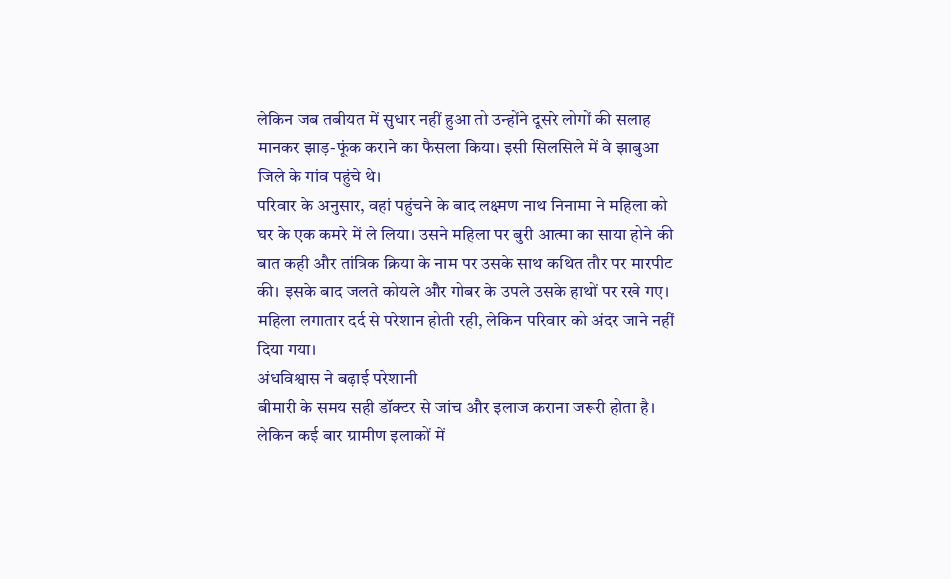लेकिन जब तबीयत में सुधार नहीं हुआ तो उन्होंने दूसरे लोगों की सलाह मानकर झाड़-फूंक कराने का फैसला किया। इसी सिलसिले में वे झाबुआ जिले के गांव पहुंचे थे।
परिवार के अनुसार, वहां पहुंचने के बाद लक्ष्मण नाथ निनामा ने महिला को घर के एक कमरे में ले लिया। उसने महिला पर बुरी आत्मा का साया होने की बात कही और तांत्रिक क्रिया के नाम पर उसके साथ कथित तौर पर मारपीट की। इसके बाद जलते कोयले और गोबर के उपले उसके हाथों पर रखे गए। महिला लगातार दर्द से परेशान होती रही, लेकिन परिवार को अंदर जाने नहीं दिया गया।
अंधविश्वास ने बढ़ाई परेशानी
बीमारी के समय सही डॉक्टर से जांच और इलाज कराना जरूरी होता है। लेकिन कई बार ग्रामीण इलाकों में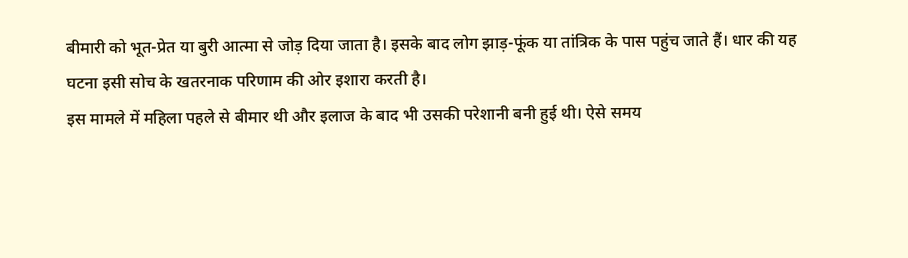बीमारी को भूत-प्रेत या बुरी आत्मा से जोड़ दिया जाता है। इसके बाद लोग झाड़-फूंक या तांत्रिक के पास पहुंच जाते हैं। धार की यह घटना इसी सोच के खतरनाक परिणाम की ओर इशारा करती है।
इस मामले में महिला पहले से बीमार थी और इलाज के बाद भी उसकी परेशानी बनी हुई थी। ऐसे समय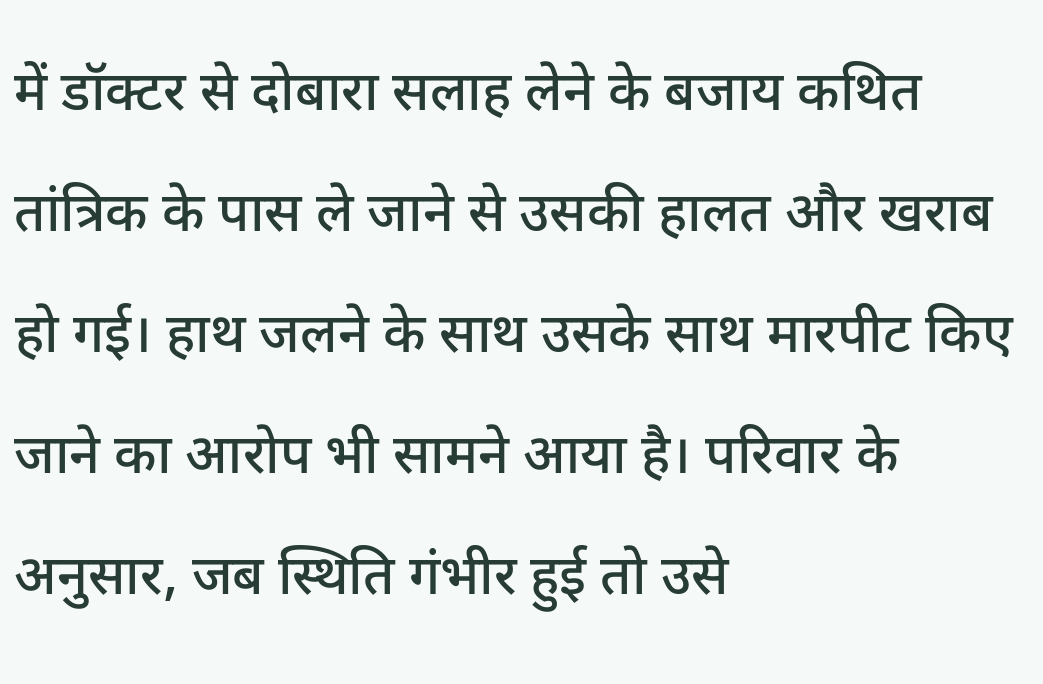में डॉक्टर से दोबारा सलाह लेने के बजाय कथित तांत्रिक के पास ले जाने से उसकी हालत और खराब हो गई। हाथ जलने के साथ उसके साथ मारपीट किए जाने का आरोप भी सामने आया है। परिवार के अनुसार, जब स्थिति गंभीर हुई तो उसे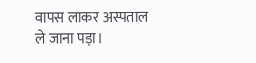वापस लाकर अस्पताल ले जाना पड़ा।